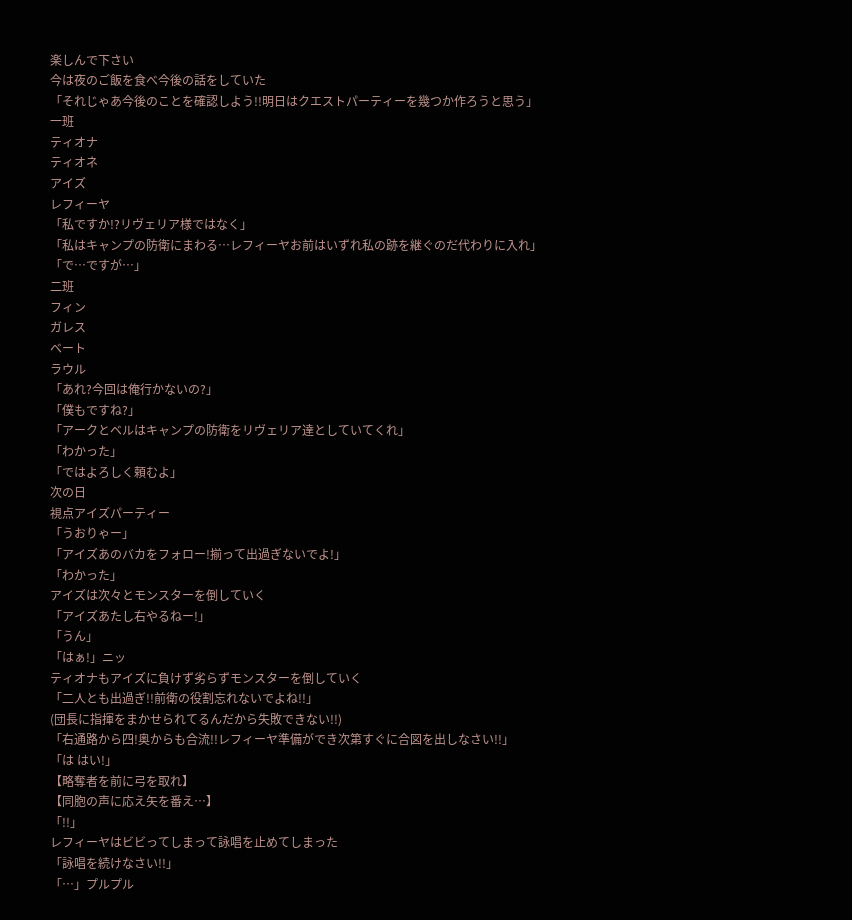楽しんで下さい
今は夜のご飯を食べ今後の話をしていた
「それじゃあ今後のことを確認しよう!!明日はクエストパーティーを幾つか作ろうと思う」
一班
ティオナ
ティオネ
アイズ
レフィーヤ
「私ですか!?リヴェリア様ではなく」
「私はキャンプの防衛にまわる…レフィーヤお前はいずれ私の跡を継ぐのだ代わりに入れ」
「で…ですが…」
二班
フィン
ガレス
ベート
ラウル
「あれ?今回は俺行かないの?」
「僕もですね?」
「アークとベルはキャンプの防衛をリヴェリア達としていてくれ」
「わかった」
「ではよろしく頼むよ」
次の日
視点アイズパーティー
「うおりゃー」
「アイズあのバカをフォロー!揃って出過ぎないでよ!」
「わかった」
アイズは次々とモンスターを倒していく
「アイズあたし右やるねー!」
「うん」
「はぁ!」ニッ
ティオナもアイズに負けず劣らずモンスターを倒していく
「二人とも出過ぎ!!前衛の役割忘れないでよね!!」
(団長に指揮をまかせられてるんだから失敗できない!!)
「右通路から四!奥からも合流!!レフィーヤ準備ができ次第すぐに合図を出しなさい!!」
「は はい!」
【略奪者を前に弓を取れ】
【同胞の声に応え矢を番え…】
「!!」
レフィーヤはビビってしまって詠唱を止めてしまった
「詠唱を続けなさい!!」
「…」プルプル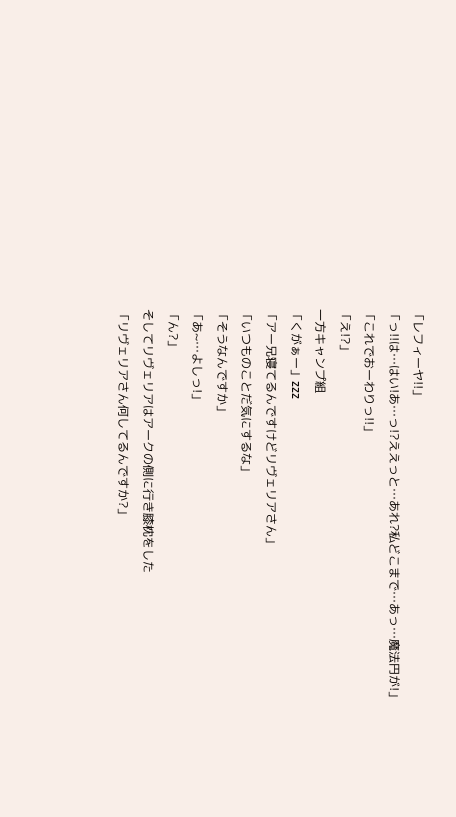「レフィーヤ!!」
「っ!!は…はい!あ…っ!?ええっと…あれ?私どこまで…あっ…魔法円が!」
「これでおーわりっ!!」
「え!?」
一方キャンプ組
「くがぁー」zzz
「アー兄寝てるんですけどリヴェリアさん」
「いつものことだ気にするな」
「そうなんですか」
「あ~…よしっ!」
「ん?」
そしてリヴェリアはアークの側に行き膝枕をした
「リヴェリアさん何してるんですか?」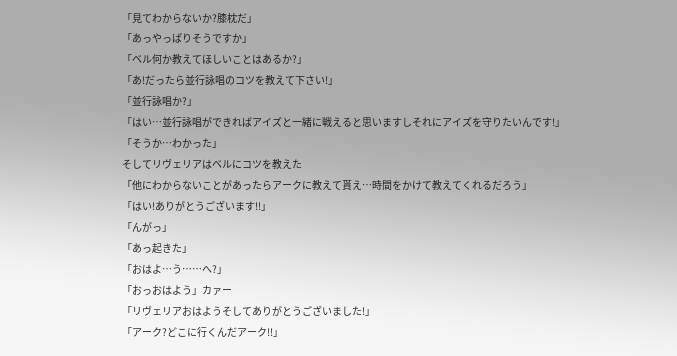「見てわからないか?膝枕だ」
「あっやっぱりそうですか」
「ベル何か教えてほしいことはあるか?」
「あ!だったら並行詠唱のコツを教えて下さい!」
「並行詠唱か?」
「はい…並行詠唱ができればアイズと一緒に戦えると思いますしそれにアイズを守りたいんです!」
「そうか…わかった」
そしてリヴェリアはベルにコツを教えた
「他にわからないことがあったらアークに教えて貰え…時間をかけて教えてくれるだろう」
「はい!ありがとうございます!!」
「んがっ」
「あっ起きた」
「おはよ…う……へ?」
「おっおはよう」カァー
「リヴェリアおはようそしてありがとうございました!」
「アーク?どこに行くんだアーク!!」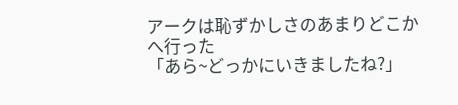アークは恥ずかしさのあまりどこかへ行った
「あら~どっかにいきましたね?」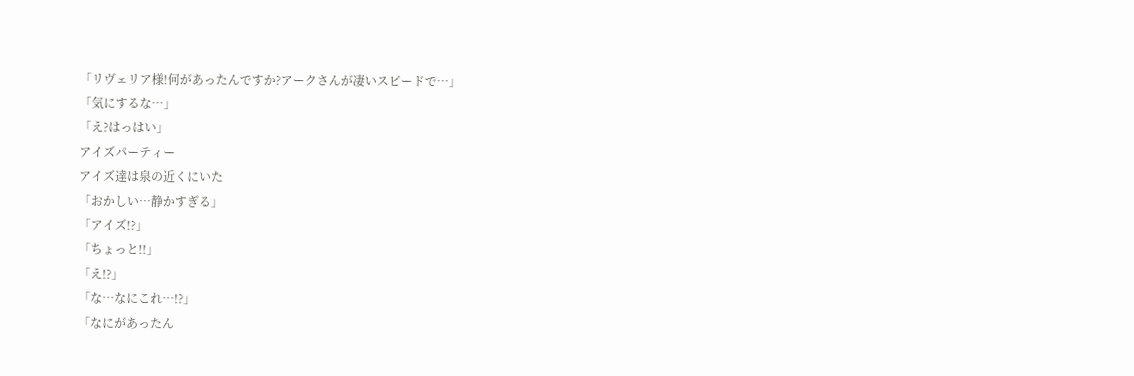「リヴェリア様!何があったんですか?アークさんが凄いスピードで…」
「気にするな…」
「え?はっはい」
アイズパーティー
アイズ達は泉の近くにいた
「おかしい…静かすぎる」
「アイズ!?」
「ちょっと!!」
「え!?」
「な…なにこれ…!?」
「なにがあったん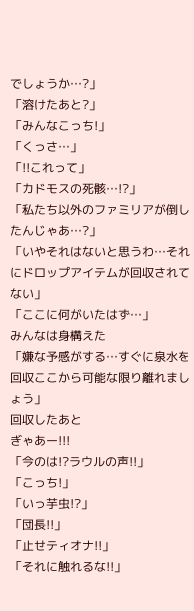でしょうか…?」
「溶けたあと?」
「みんなこっち!」
「くっさ…」
「!!これって」
「カドモスの死骸…!?」
「私たち以外のファミリアが倒したんじゃあ…?」
「いやそれはないと思うわ…それにドロップアイテムが回収されてない」
「ここに何がいたはず…」
みんなは身構えた
「嫌な予感がする…すぐに泉水を回収ここから可能な限り離れましょう」
回収したあと
ぎゃあー!!!
「今のは!?ラウルの声!!」
「こっち!」
「いっ芋虫!?」
「団長!!」
「止せティオナ!!」
「それに触れるな!!」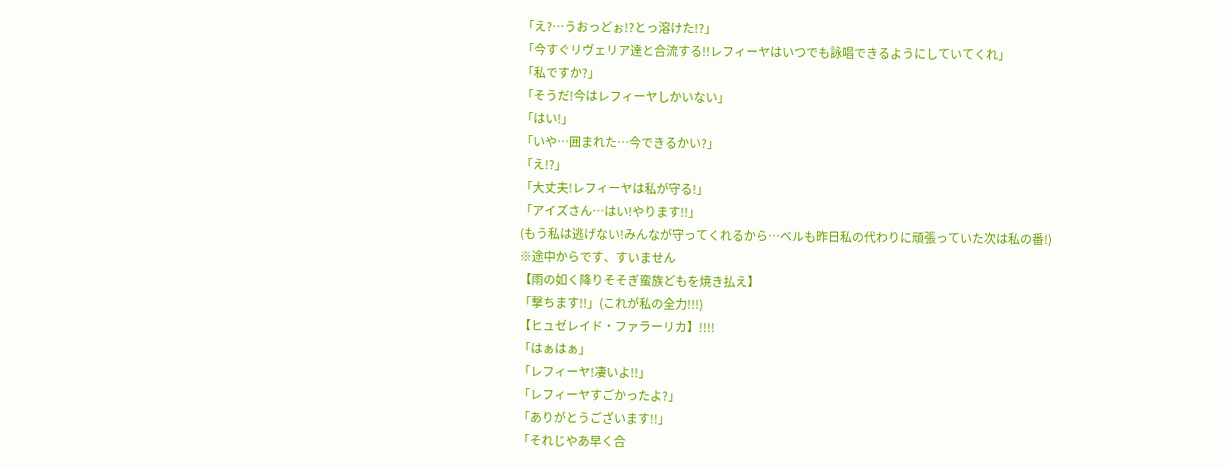「え?…うおっどぉ!?とっ溶けた!?」
「今すぐリヴェリア達と合流する!!レフィーヤはいつでも詠唱できるようにしていてくれ」
「私ですか?」
「そうだ!今はレフィーヤしかいない」
「はい!」
「いや…囲まれた…今できるかい?」
「え!?」
「大丈夫!レフィーヤは私が守る!」
「アイズさん…はい!やります!!」
(もう私は逃げない!みんなが守ってくれるから…ベルも昨日私の代わりに頑張っていた次は私の番!)
※途中からです、すいません
【雨の如く降りそそぎ蛮族どもを焼き払え】
「撃ちます!!」(これが私の全力!!!)
【ヒュゼレイド・ファラーリカ】!!!!
「はぁはぁ」
「レフィーヤ!凄いよ!!」
「レフィーヤすごかったよ?」
「ありがとうございます!!」
「それじやあ早く合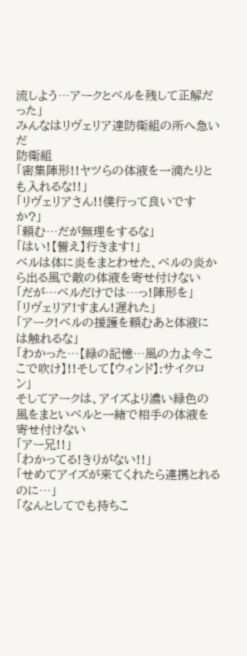流しよう…アークとベルを残して正解だった」
みんなはリヴェリア達防衛組の所へ急いだ
防衛組
「密集陣形!!ヤツらの体液を一滴たりとも入れるな!!」
「リヴェリアさん!!僕行って良いですか?」
「頼む…だが無理をするな」
「はい!【誓え】行きます!」
ベルは体に炎をまとわせた、ベルの炎から出る風で敵の体液を寄せ付けない
「だが…ベルだけでは…っ!陣形を」
「リヴェリア!すまん!遅れた」
「アーク!ベルの援護を頼むあと体液には触れるな」
「わかった…【緑の記憶…風の力よ今ここで吹け】!!そして【ウィンド】:サイクロン」
そしてアークは、アイズより濃い緑色の風をまといベルと一緒で相手の体液を寄せ付けない
「アー兄!!」
「わかってる!きりがない!!」
「せめてアイズが来てくれたら連携とれるのに…」
「なんとしてでも持ちこ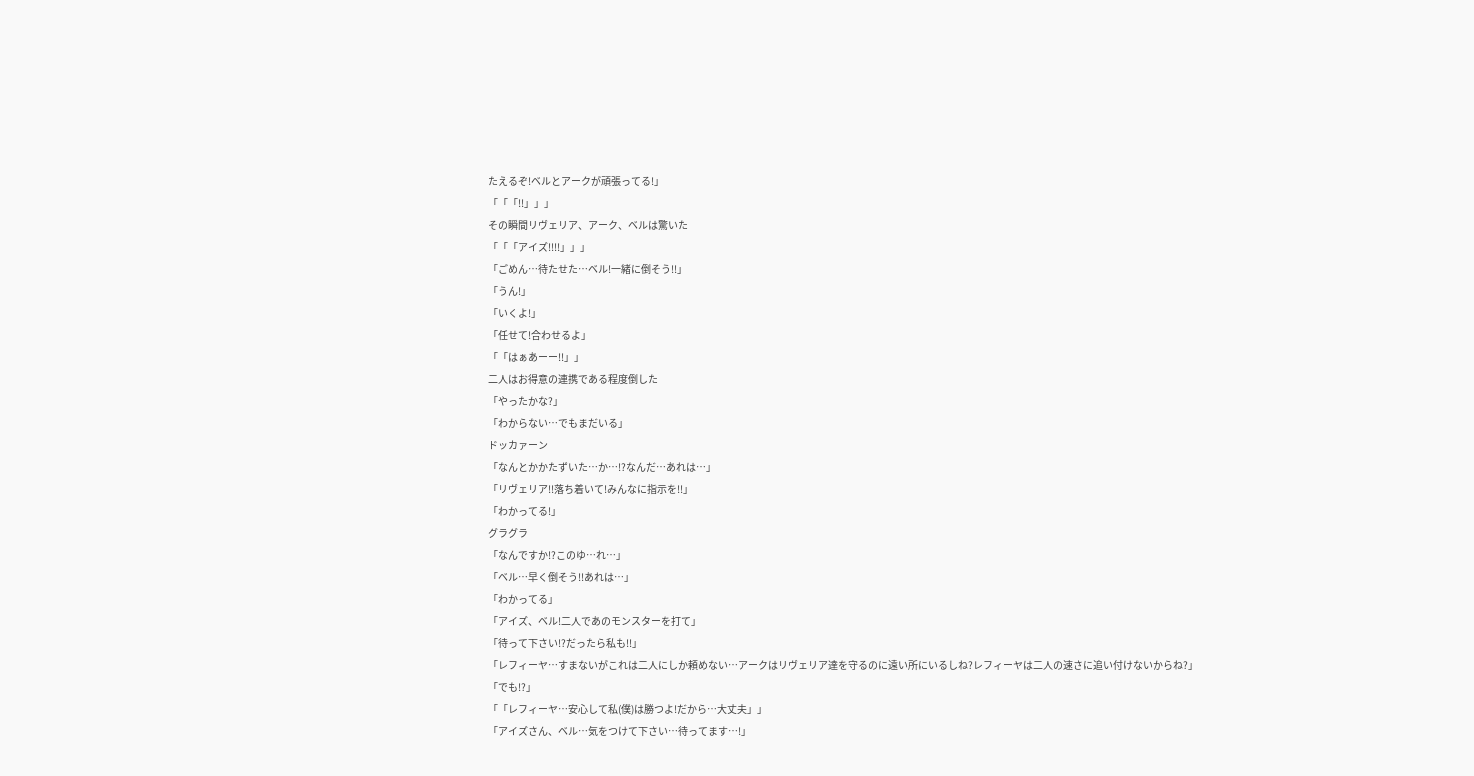たえるぞ!ベルとアークが頑張ってる!」
「「「!!」」」
その瞬間リヴェリア、アーク、ベルは驚いた
「「「アイズ!!!!」」」
「ごめん…待たせた…ベル!一緒に倒そう!!」
「うん!」
「いくよ!」
「任せて!合わせるよ」
「「はぁあーー!!」」
二人はお得意の連携である程度倒した
「やったかな?」
「わからない…でもまだいる」
ドッカァーン
「なんとかかたずいた…か…!?なんだ…あれは…」
「リヴェリア!!落ち着いて!みんなに指示を!!」
「わかってる!」
グラグラ
「なんですか!?このゆ…れ…」
「ベル…早く倒そう!!あれは…」
「わかってる」
「アイズ、ベル!二人であのモンスターを打て」
「待って下さい!?だったら私も!!」
「レフィーヤ…すまないがこれは二人にしか頼めない…アークはリヴェリア達を守るのに遠い所にいるしね?レフィーヤは二人の速さに追い付けないからね?」
「でも!?」
「「レフィーヤ…安心して私(僕)は勝つよ!だから…大丈夫」」
「アイズさん、ベル…気をつけて下さい…待ってます…!」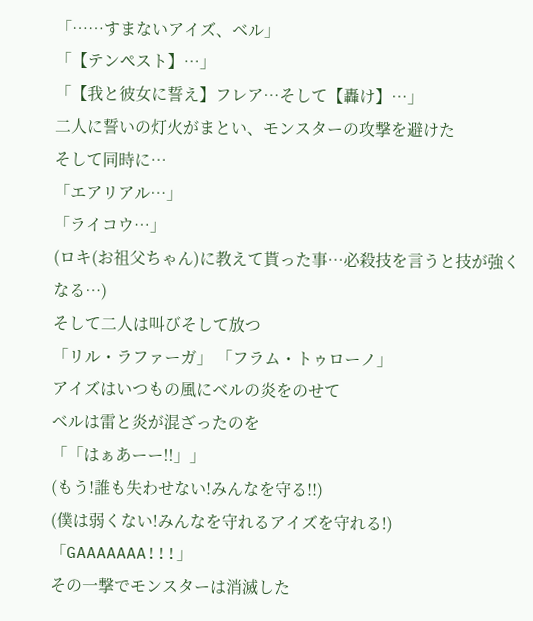「……すまないアイズ、ベル」
「【テンペスト】…」
「【我と彼女に誓え】フレア…そして【轟け】…」
二人に誓いの灯火がまとい、モンスターの攻撃を避けた
そして同時に…
「エアリアル…」
「ライコウ…」
(ロキ(お祖父ちゃん)に教えて貰った事…必殺技を言うと技が強くなる…)
そして二人は叫びそして放つ
「リル・ラファーガ」 「フラム・トゥローノ」
アイズはいつもの風にベルの炎をのせて
ベルは雷と炎が混ざったのを
「「はぁあーー!!」」
(もう!誰も失わせない!みんなを守る!!)
(僕は弱くない!みんなを守れるアイズを守れる!)
「GAAAAAAA!!!」
その一撃でモンスターは消滅した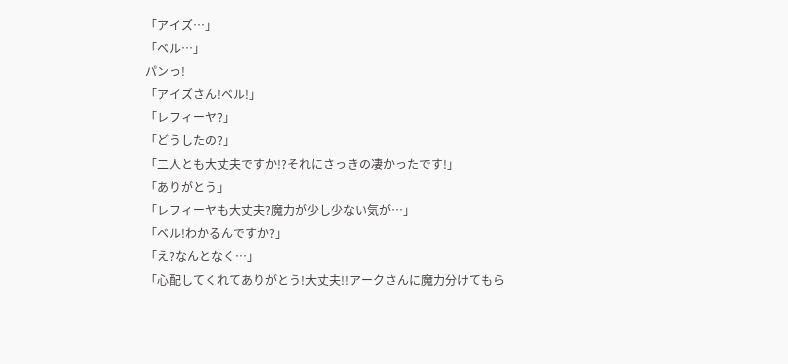「アイズ…」
「ベル…」
パンっ!
「アイズさん!ベル!」
「レフィーヤ?」
「どうしたの?」
「二人とも大丈夫ですか!?それにさっきの凄かったです!」
「ありがとう」
「レフィーヤも大丈夫?魔力が少し少ない気が…」
「ベル!わかるんですか?」
「え?なんとなく…」
「心配してくれてありがとう!大丈夫!!アークさんに魔力分けてもら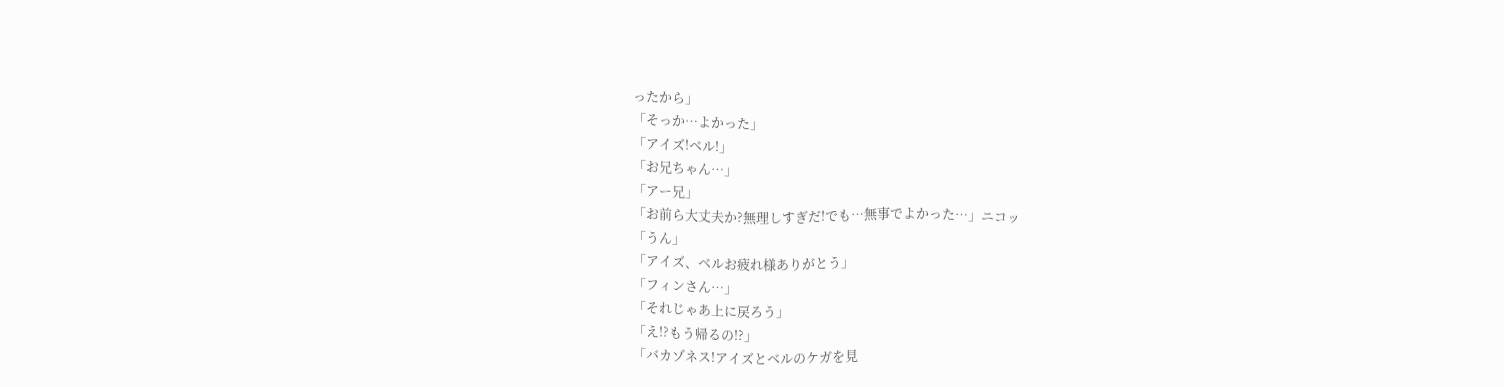ったから」
「そっか…よかった」
「アイズ!ベル!」
「お兄ちゃん…」
「アー兄」
「お前ら大丈夫か?無理しすぎだ!でも…無事でよかった…」ニコッ
「うん」
「アイズ、ベルお疲れ様ありがとう」
「フィンさん…」
「それじゃあ上に戻ろう」
「え!?もう帰るの!?」
「バカゾネス!アイズとベルのケガを見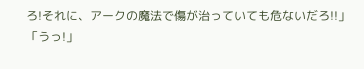ろ!それに、アークの魔法で傷が治っていても危ないだろ!!」
「うっ!」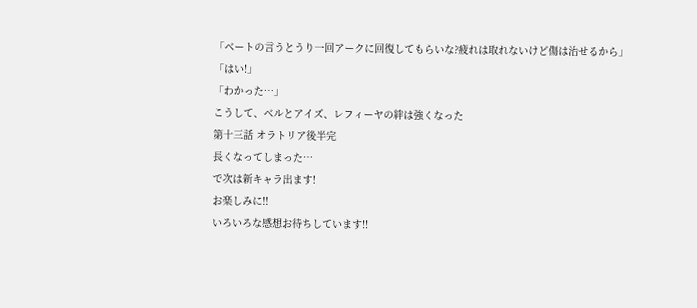「ベートの言うとうり一回アークに回復してもらいな?疲れは取れないけど傷は治せるから」
「はい!」
「わかった…」
こうして、ベルとアイズ、レフィーヤの絆は強くなった
第十三話 オラトリア後半完
長くなってしまった…
で次は新キャラ出ます!
お楽しみに!!
いろいろな感想お待ちしています!!